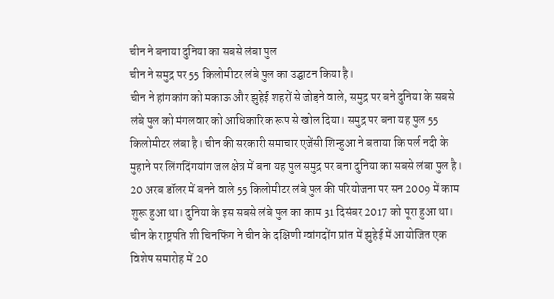चीन ने बनाया दुनिया का सबसे लंबा पुल
चीन ने समुद्र पर 55 किलोमीटर लंबे पुल का उद्घाटन किया है।
चीन ने हांगकांग को मकाऊ और झुहेई शहरों से जोड़ने वाले, समुद्र पर बने दुनिया के सबसे लंबे पुल को मंगलवार को आधिकारिक रूप से खोल दिया। समुद्र पर बना यह पुल 55 किलोमीटर लंबा है। चीन की सरकारी समाचार एजेंसी शिन्हुआ ने बताया कि पर्ल नदी के मुहाने पर लिंगदिंगयांग जल क्षेत्र में बना यह पुल समुद्र पर बना दुनिया का सबसे लंबा पुल है। 20 अरब डॉलर में बनने वाले 55 किलोमीटर लंबे पुल की परियोजना पर सन 2009 में काम शुरू हुआ था। दुनिया के इस सबसे लंबे पुल का काम 31 दिसंबर 2017 को पूरा हुआ था।
चीन के राष्ट्रपति शी चिनफिंग ने चीन के दक्षिणी ग्वांगदोंग प्रांत में झुहेई में आयोजित एक विशेष समारोह में 20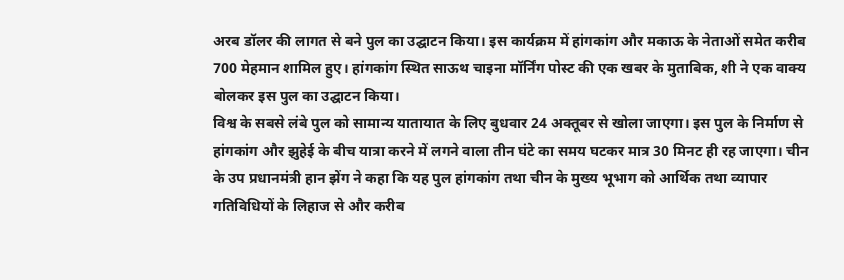अरब डॉलर की लागत से बने पुल का उद्घाटन किया। इस कार्यक्रम में हांगकांग और मकाऊ के नेताओं समेत करीब 700 मेहमान शामिल हुए। हांगकांग स्थित साऊथ चाइना मॉर्निंग पोस्ट की एक खबर के मुताबिक, शी ने एक वाक्य बोलकर इस पुल का उद्घाटन किया।
विश्व के सबसे लंबे पुल को सामान्य यातायात के लिए बुधवार 24 अक्तूबर से खोला जाएगा। इस पुल के निर्माण से हांगकांग और झुहेई के बीच यात्रा करने में लगने वाला तीन घंटे का समय घटकर मात्र 30 मिनट ही रह जाएगा। चीन के उप प्रधानमंत्री हान झेंग ने कहा कि यह पुल हांगकांग तथा चीन के मुख्य भूभाग को आर्थिक तथा व्यापार गतिविधियों के लिहाज से और करीब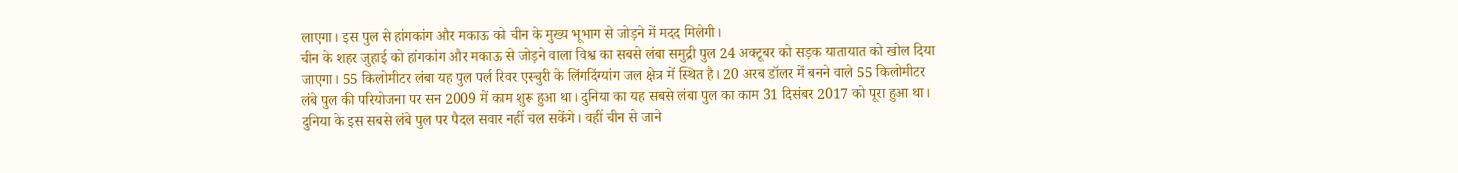लाएगा। इस पुल से हांगकांग और मकाऊ को चीन के मुख्य भूभाग से जोड़ने में मदद मिलेगी।
चीन के शहर जुहाई को हांगकांग और मकाऊ से जोड़ने वाला विश्व का सबसे लंबा समुद्री पुल 24 अक्टूबर को सड़क यातायात को खोल दिया जाएगा। 55 किलोमीटर लंबा यह पुल पर्ल रिवर एस्चुरी के लिंगदिंग्यांग जल क्षेत्र में स्थित है। 20 अरब डॉलर में बनने वाले 55 किलोमीटर लंबे पुल की परियोजना पर सन 2009 में काम शुरू हुआ था। दुनिया का यह सबसे लंबा पुल का काम 31 दिसंबर 2017 को पूरा हुआ था। दुनिया के इस सबसे लंबे पुल पर पैदल सवार नहीं चल सकेंगे। वहीं चीन से जाने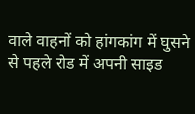वाले वाहनों को हांगकांग में घुसने से पहले रोड में अपनी साइड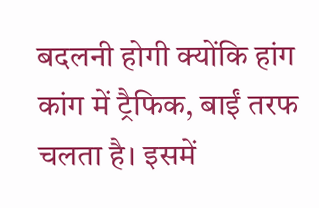बदलनी होगी क्योंकि हांग कांग में ट्रैफिक, बाईं तरफ चलता है। इसमें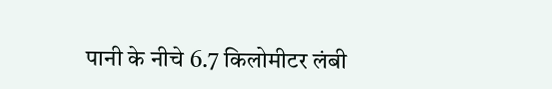पानी के नीचे 6.7 किलोमीटर लंबी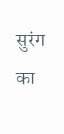सुरंग का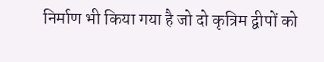निर्माण भी किया गया है जो दो कृत्रिम द्वीपों को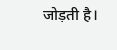जोड़ती है।